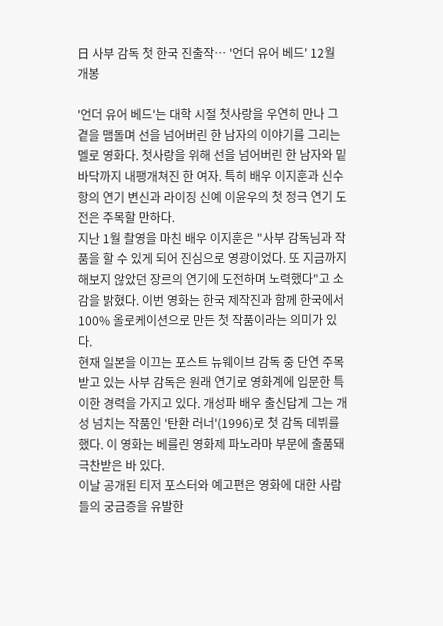日 사부 감독 첫 한국 진출작… '언더 유어 베드' 12월 개봉

'언더 유어 베드'는 대학 시절 첫사랑을 우연히 만나 그 곁을 맴돌며 선을 넘어버린 한 남자의 이야기를 그리는 멜로 영화다. 첫사랑을 위해 선을 넘어버린 한 남자와 밑바닥까지 내팽개쳐진 한 여자. 특히 배우 이지훈과 신수항의 연기 변신과 라이징 신예 이윤우의 첫 정극 연기 도전은 주목할 만하다.
지난 1월 촬영을 마친 배우 이지훈은 "사부 감독님과 작품을 할 수 있게 되어 진심으로 영광이었다. 또 지금까지 해보지 않았던 장르의 연기에 도전하며 노력했다"고 소감을 밝혔다. 이번 영화는 한국 제작진과 함께 한국에서 100% 올로케이션으로 만든 첫 작품이라는 의미가 있다.
현재 일본을 이끄는 포스트 뉴웨이브 감독 중 단연 주목받고 있는 사부 감독은 원래 연기로 영화계에 입문한 특이한 경력을 가지고 있다. 개성파 배우 출신답게 그는 개성 넘치는 작품인 '탄환 러너'(1996)로 첫 감독 데뷔를 했다. 이 영화는 베를린 영화제 파노라마 부문에 출품돼극찬받은 바 있다.
이날 공개된 티저 포스터와 예고편은 영화에 대한 사람들의 궁금증을 유발한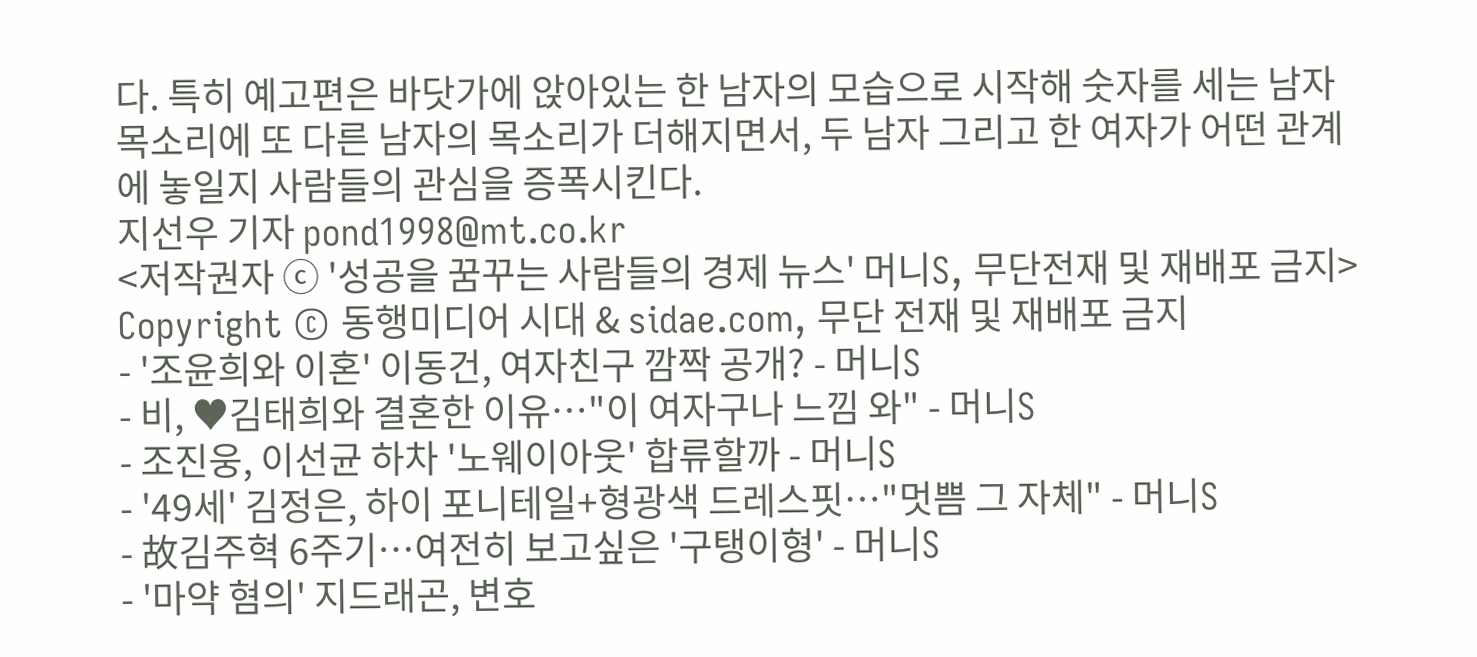다. 특히 예고편은 바닷가에 앉아있는 한 남자의 모습으로 시작해 숫자를 세는 남자 목소리에 또 다른 남자의 목소리가 더해지면서, 두 남자 그리고 한 여자가 어떤 관계에 놓일지 사람들의 관심을 증폭시킨다.
지선우 기자 pond1998@mt.co.kr
<저작권자 ⓒ '성공을 꿈꾸는 사람들의 경제 뉴스' 머니S, 무단전재 및 재배포 금지>
Copyright © 동행미디어 시대 & sidae.com, 무단 전재 및 재배포 금지
- '조윤희와 이혼' 이동건, 여자친구 깜짝 공개? - 머니S
- 비, ♥김태희와 결혼한 이유…"이 여자구나 느낌 와" - 머니S
- 조진웅, 이선균 하차 '노웨이아웃' 합류할까 - 머니S
- '49세' 김정은, 하이 포니테일+형광색 드레스핏…"멋쁨 그 자체" - 머니S
- 故김주혁 6주기…여전히 보고싶은 '구탱이형' - 머니S
- '마약 혐의' 지드래곤, 변호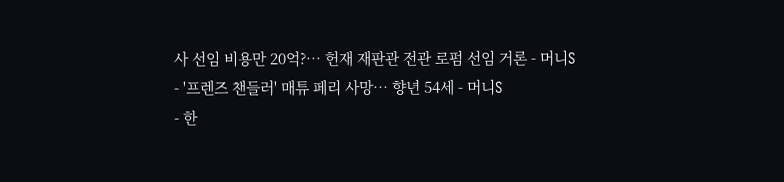사 선임 비용만 20억?… 헌재 재판관 전관 로펌 선임 거론 - 머니S
- '프렌즈 챈들러' 매튜 페리 사망… 향년 54세 - 머니S
- 한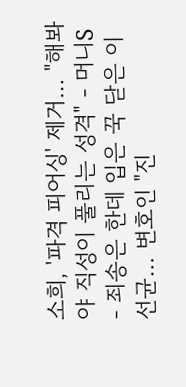소희, '파격 피어싱' 제거… "해봐야 직성이 풀리는 성격" - 머니S
- 죄송은 한데 입은 꾹 닫은 이선균… 변호인 "진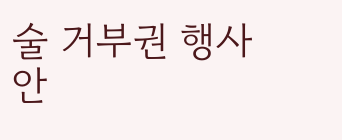술 거부권 행사 안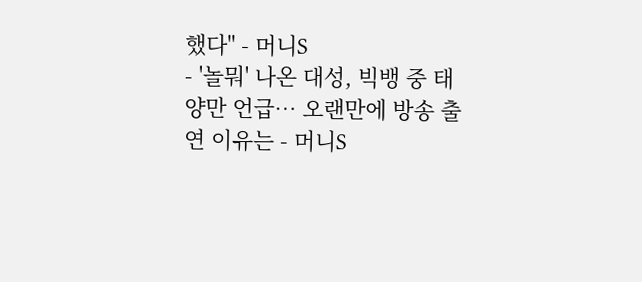했다" - 머니S
- '놀뭐' 나온 대성, 빅뱅 중 태양만 언급… 오랜만에 방송 출연 이유는 - 머니S